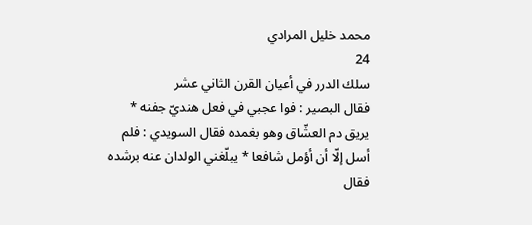محمد خليل المرادي
24
سلك الدرر في أعيان القرن الثاني عشر
فقال البصير : فوا عجبي في فعل هنديّ جفنه * يريق دم العشّاق وهو بغمده فقال السويدي : فلم أسل إلّا أن أؤمل شافعا * يبلّغني الولدان عنه برشده فقال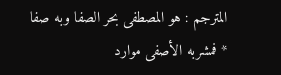المترجم : هو المصطفى بحر الصفا وبه صفا * فمشربه الأصفى موارد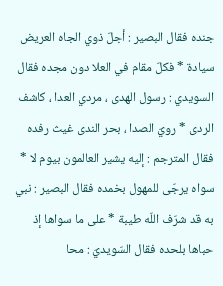جنده فقال البصير : أجلّ ذوي الجاه العريض سيادة * فكلّ مقام في العلا دون مجده فقال السويدي : رسول الهدى ، مردي العدا ، كاشف الردى * رويّ الصدا ، بحر الندى غيث رفده فقال المترجم : إليه يشير العالمون بيوم لا * سواه يرجّى للمهول بخمده فقال البصير : نبي به قد شرّف اللّه طيبة * على ما سواها إذ حباها بلحده فقال السّويديّ : محا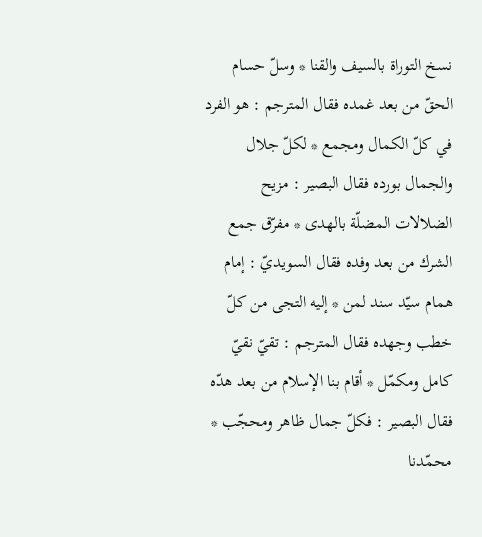نسخ التوراة بالسيف والقنا * وسلّ حسام الحقّ من بعد غمده فقال المترجم : هو الفرد في كلّ الكمال ومجمع * لكلّ جلال والجمال بورده فقال البصير : مزيح الضلالات المضلّة بالهدى * مفرّق جمع الشرك من بعد وفده فقال السويديّ : إمام همام سيّد سند لمن * إليه التجى من كلّ خطب وجهده فقال المترجم : تقيّ نقيّ كامل ومكمّل * أقام بنا الإسلام من بعد هدّه فقال البصير : فكلّ جمال ظاهر ومحجّب * محمّدنا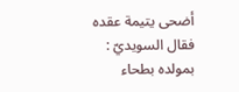أضحى يتيمة عقده فقال السويديّ : بمولده بطحاء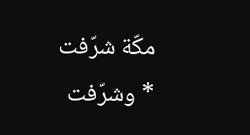مكّة شرّفت * وشرّفت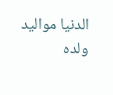الدنيا مواليد ولده